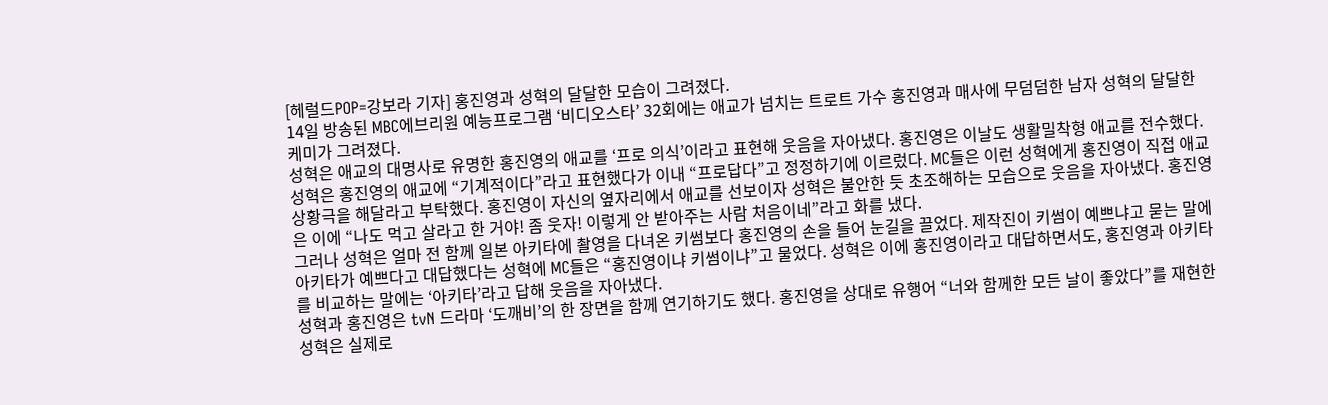[헤럴드POP=강보라 기자] 홍진영과 성혁의 달달한 모습이 그려졌다.
14일 방송된 MBC에브리원 예능프로그램 ‘비디오스타’ 32회에는 애교가 넘치는 트로트 가수 홍진영과 매사에 무덤덤한 남자 성혁의 달달한 케미가 그려졌다.
성혁은 애교의 대명사로 유명한 홍진영의 애교를 ‘프로 의식’이라고 표현해 웃음을 자아냈다. 홍진영은 이날도 생활밀착형 애교를 전수했다. 성혁은 홍진영의 애교에 “기계적이다”라고 표현했다가 이내 “프로답다”고 정정하기에 이르렀다. MC들은 이런 성혁에게 홍진영이 직접 애교 상황극을 해달라고 부탁했다. 홍진영이 자신의 옆자리에서 애교를 선보이자 성혁은 불안한 듯 초조해하는 모습으로 웃음을 자아냈다. 홍진영은 이에 “나도 먹고 살라고 한 거야! 좀 웃자! 이렇게 안 받아주는 사람 처음이네”라고 화를 냈다.
그러나 성혁은 얼마 전 함께 일본 아키타에 촬영을 다녀온 키썸보다 홍진영의 손을 들어 눈길을 끌었다. 제작진이 키썸이 예쁘냐고 묻는 말에 아키타가 예쁘다고 대답했다는 성혁에 MC들은 “홍진영이냐 키썸이냐”고 물었다. 성혁은 이에 홍진영이라고 대답하면서도, 홍진영과 아키타를 비교하는 말에는 ‘아키타’라고 답해 웃음을 자아냈다.
성혁과 홍진영은 tvN 드라마 ‘도깨비’의 한 장면을 함께 연기하기도 했다. 홍진영을 상대로 유행어 “너와 함께한 모든 날이 좋았다”를 재현한 성혁은 실제로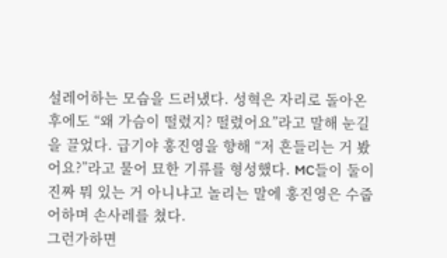설레어하는 모습을 드러냈다. 성혁은 자리로 돌아온 후에도 “왜 가슴이 떨렸지? 떨렸어요”라고 말해 눈길을 끌었다. 급기야 홍진영을 향해 “저 흔들리는 거 봤어요?”라고 물어 묘한 기류를 형성했다. MC들이 둘이 진짜 뭐 있는 거 아니냐고 놀리는 말에 홍진영은 수줍어하며 손사레를 쳤다.
그런가하면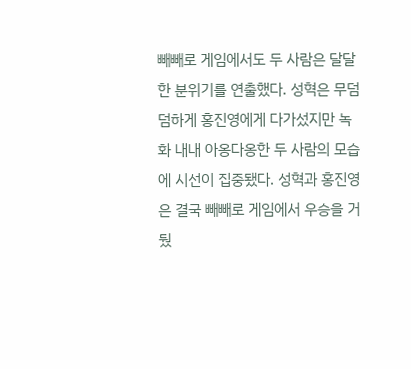빼빼로 게임에서도 두 사람은 달달한 분위기를 연출했다. 성혁은 무덤덤하게 홍진영에게 다가섰지만 녹화 내내 아옹다옹한 두 사람의 모습에 시선이 집중됐다. 성혁과 홍진영은 결국 빼빼로 게임에서 우승을 거뒀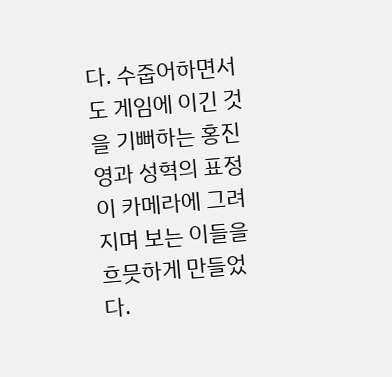다. 수줍어하면서도 게임에 이긴 것을 기뻐하는 홍진영과 성혁의 표정이 카메라에 그려지며 보는 이들을 흐믓하게 만들었다.